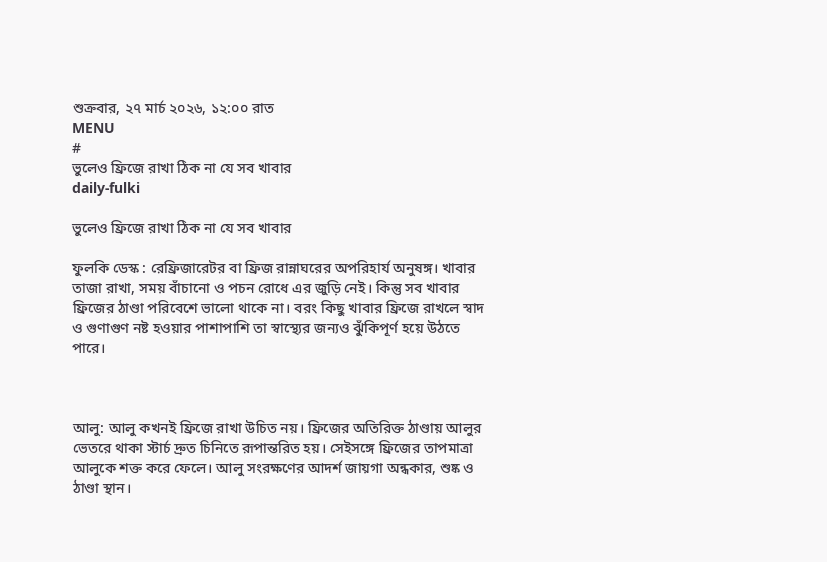শুক্রবার, ২৭ মার্চ ২০২৬, ১২:০০ রাত
MENU
#
ভুলেও ফ্রিজে রাখা ঠিক না যে সব খাবার
daily-fulki

ভুলেও ফ্রিজে রাখা ঠিক না যে সব খাবার

ফুলকি ডেস্ক : রেফ্রিজারেটর বা ফ্রিজ রান্নাঘরের অপরিহার্য অনুষঙ্গ। খাবার তাজা রাখা, সময় বাঁচানো ও পচন রোধে এর জুড়ি নেই। কিন্তু সব খাবার ফ্রিজের ঠাণ্ডা পরিবেশে ভালো থাকে না। বরং কিছু খাবার ফ্রিজে রাখলে স্বাদ ও গুণাগুণ নষ্ট হওয়ার পাশাপাশি তা স্বাস্থ্যের জন্যও ঝুঁকিপূর্ণ হয়ে উঠতে পারে।



আলু: আলু কখনই ফ্রিজে রাখা উচিত নয়। ফ্রিজের অতিরিক্ত ঠাণ্ডায় আলুর ভেতরে থাকা স্টার্চ দ্রুত চিনিতে রূপান্তরিত হয়। সেইসঙ্গে ফ্রিজের তাপমাত্রা আলুকে শক্ত করে ফেলে। আলু সংরক্ষণের আদর্শ জায়গা অন্ধকার, শুষ্ক ও ঠাণ্ডা স্থান।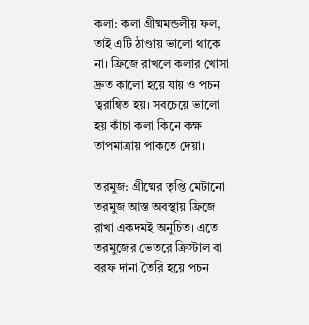কলা: কলা গ্রীষ্মমন্ডলীয় ফল, তাই এটি ঠাণ্ডায় ভালো থাকে না। ফ্রিজে রাখলে কলার খোসা দ্রুত কালো হয়ে যায় ও পচন ত্বরান্বিত হয়। সবচেয়ে ভালো হয় কাঁচা কলা কিনে কক্ষ তাপমাত্রায় পাকতে দেয়া।

তরমুজ: গ্রীষ্মের তৃপ্তি মেটানো তরমুজ আস্ত অবস্থায় ফ্রিজে রাখা একদমই অনুচিত। এতে তরমুজের ভেতরে ক্রিস্টাল বা বরফ দানা তৈরি হয়ে পচন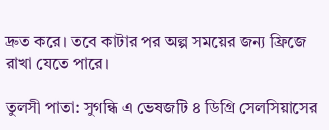দ্রুত করে। তবে কাটার পর অল্প সময়ের জন্য ফ্রিজে রাখা যেতে পারে।

তুলসী পাতা: সুগন্ধি এ ভেষজটি ৪ ডিগ্রি সেলসিয়াসের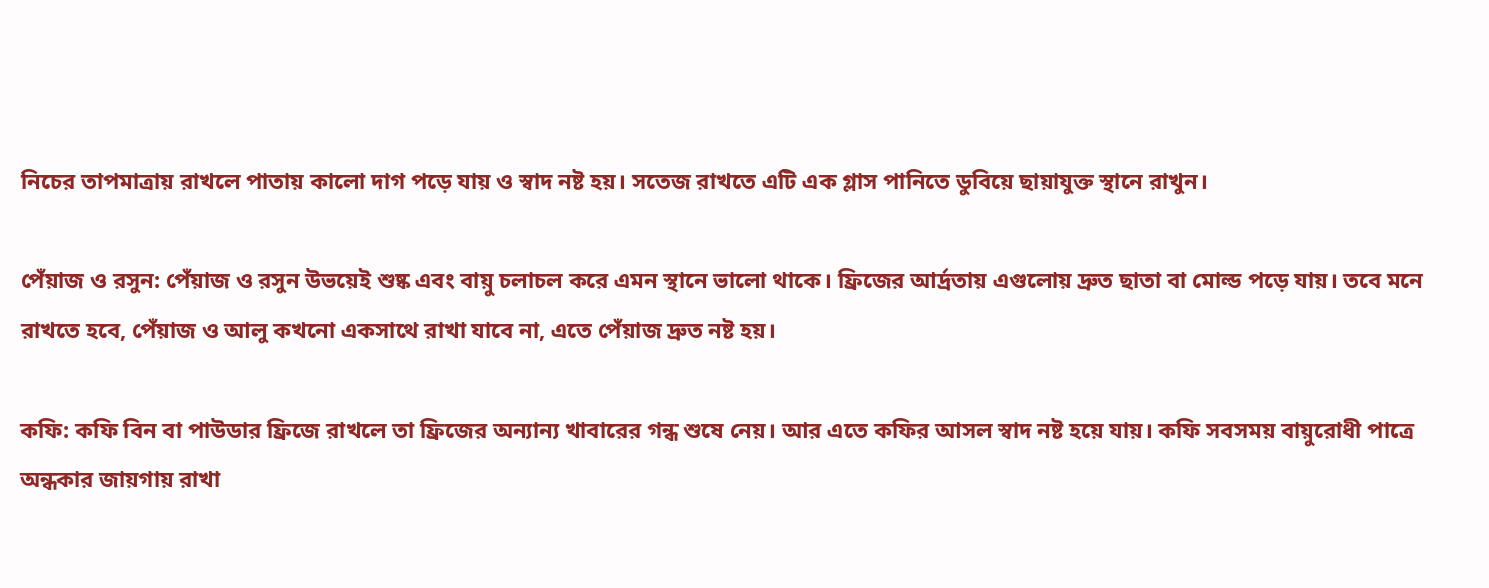নিচের তাপমাত্রায় রাখলে পাতায় কালো দাগ পড়ে যায় ও স্বাদ নষ্ট হয়। সতেজ রাখতে এটি এক গ্লাস পানিতে ডুবিয়ে ছায়াযুক্ত স্থানে রাখুন।

পেঁয়াজ ও রসুন: পেঁয়াজ ও রসুন উভয়েই শুষ্ক এবং বায়ু চলাচল করে এমন স্থানে ভালো থাকে। ফ্রিজের আর্দ্রতায় এগুলোয় দ্রুত ছাতা বা মোল্ড পড়ে যায়। তবে মনে রাখতে হবে, পেঁয়াজ ও আলু কখনো একসাথে রাখা যাবে না, এতে পেঁয়াজ দ্রুত নষ্ট হয়।

কফি: কফি বিন বা পাউডার ফ্রিজে রাখলে তা ফ্রিজের অন্যান্য খাবারের গন্ধ শুষে নেয়। আর এতে কফির আসল স্বাদ নষ্ট হয়ে যায়। কফি সবসময় বায়ুরোধী পাত্রে অন্ধকার জায়গায় রাখা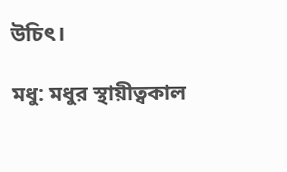উচিৎ।

মধু: মধুর স্থায়ীত্বকাল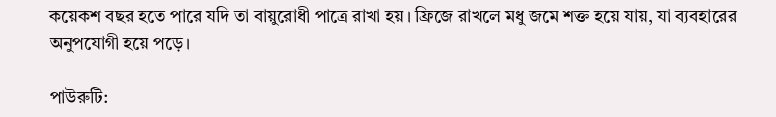কয়েকশ বছর হতে পারে যদি তা বায়ুরোধী পাত্রে রাখা হয়। ফ্রিজে রাখলে মধু জমে শক্ত হয়ে যায়, যা ব্যবহারের অনুপযোগী হয়ে পড়ে।

পাউরুটি: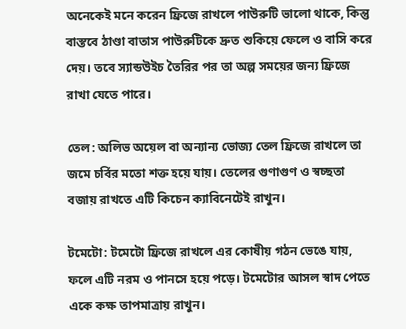অনেকেই মনে করেন ফ্রিজে রাখলে পাউরুটি ভালো থাকে, কিন্তু বাস্তবে ঠাণ্ডা বাতাস পাউরুটিকে দ্রুত শুকিয়ে ফেলে ও বাসি করে দেয়। তবে স্যান্ডউইচ তৈরির পর তা অল্প সময়ের জন্য ফ্রিজে রাখা যেতে পারে।

তেল: অলিভ অয়েল বা অন্যান্য ভোজ্য তেল ফ্রিজে রাখলে তা জমে চর্বির মতো শক্ত হয়ে যায়। তেলের গুণাগুণ ও স্বচ্ছতা বজায় রাখতে এটি কিচেন ক্যাবিনেটেই রাখুন।

টমেটো: টমেটো ফ্রিজে রাখলে এর কোষীয় গঠন ভেঙে যায়, ফলে এটি নরম ও পানসে হয়ে পড়ে। টমেটোর আসল স্বাদ পেতে একে কক্ষ তাপমাত্রায় রাখুন।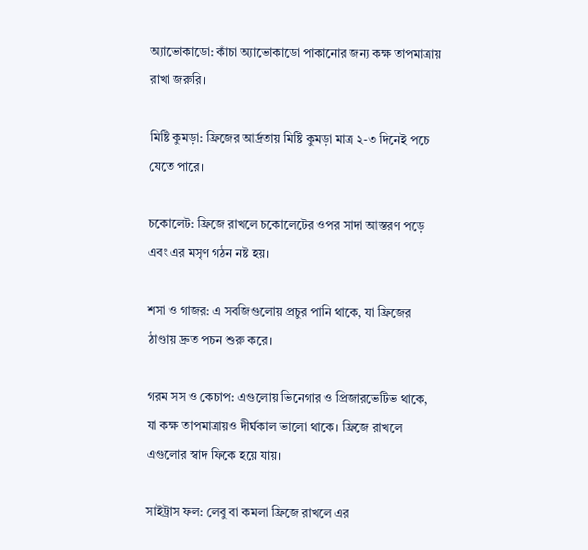অ্যাভোকাডো: কাঁচা অ্যাভোকাডো পাকানোর জন্য কক্ষ তাপমাত্রায় রাখা জরুরি।

মিষ্টি কুমড়া: ফ্রিজের আর্দ্রতায় মিষ্টি কুমড়া মাত্র ২-৩ দিনেই পচে যেতে পারে।

চকোলেট: ফ্রিজে রাখলে চকোলেটের ওপর সাদা আস্তরণ পড়ে এবং এর মসৃণ গঠন নষ্ট হয়।

শসা ও গাজর: এ সবজিগুলোয় প্রচুর পানি থাকে, যা ফ্রিজের ঠাণ্ডায় দ্রুত পচন শুরু করে।

গরম সস ও কেচাপ: এগুলোয় ভিনেগার ও প্রিজারভেটিভ থাকে, যা কক্ষ তাপমাত্রায়ও দীর্ঘকাল ভালো থাকে। ফ্রিজে রাখলে এগুলোর স্বাদ ফিকে হয়ে যায়।

সাইট্রাস ফল: লেবু বা কমলা ফ্রিজে রাখলে এর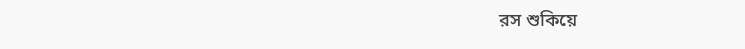রস শুকিয়ে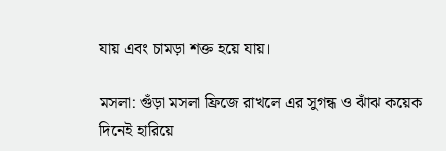যায় এবং চামড়া শক্ত হয়ে যায়।

মসলা: গুঁড়া মসলা ফ্রিজে রাখলে এর সুগন্ধ ও ঝাঁঝ কয়েক দিনেই হারিয়ে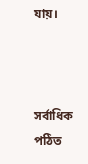যায়।



সর্বাধিক পঠিত